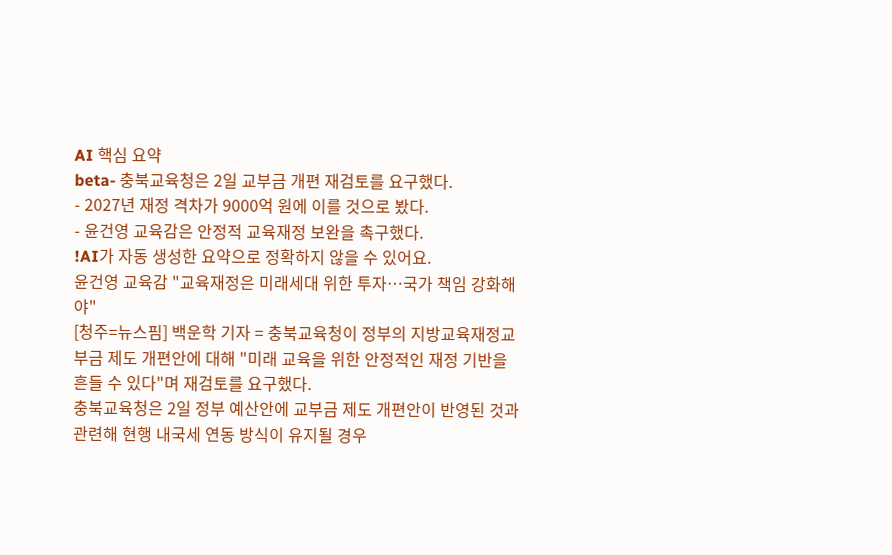AI 핵심 요약
beta- 충북교육청은 2일 교부금 개편 재검토를 요구했다.
- 2027년 재정 격차가 9000억 원에 이를 것으로 봤다.
- 윤건영 교육감은 안정적 교육재정 보완을 촉구했다.
!AI가 자동 생성한 요약으로 정확하지 않을 수 있어요.
윤건영 교육감 "교육재정은 미래세대 위한 투자…국가 책임 강화해야"
[청주=뉴스핌] 백운학 기자 = 충북교육청이 정부의 지방교육재정교부금 제도 개편안에 대해 "미래 교육을 위한 안정적인 재정 기반을 흔들 수 있다"며 재검토를 요구했다.
충북교육청은 2일 정부 예산안에 교부금 제도 개편안이 반영된 것과 관련해 현행 내국세 연동 방식이 유지될 경우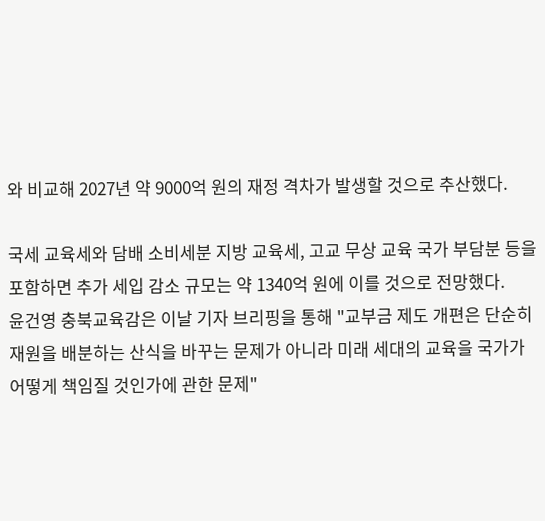와 비교해 2027년 약 9000억 원의 재정 격차가 발생할 것으로 추산했다.

국세 교육세와 담배 소비세분 지방 교육세, 고교 무상 교육 국가 부담분 등을 포함하면 추가 세입 감소 규모는 약 1340억 원에 이를 것으로 전망했다.
윤건영 충북교육감은 이날 기자 브리핑을 통해 "교부금 제도 개편은 단순히 재원을 배분하는 산식을 바꾸는 문제가 아니라 미래 세대의 교육을 국가가 어떻게 책임질 것인가에 관한 문제"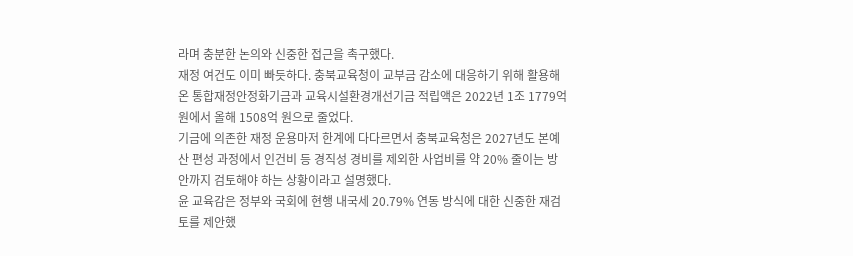라며 충분한 논의와 신중한 접근을 촉구했다.
재정 여건도 이미 빠듯하다. 충북교육청이 교부금 감소에 대응하기 위해 활용해 온 통합재정안정화기금과 교육시설환경개선기금 적립액은 2022년 1조 1779억 원에서 올해 1508억 원으로 줄었다.
기금에 의존한 재정 운용마저 한계에 다다르면서 충북교육청은 2027년도 본예산 편성 과정에서 인건비 등 경직성 경비를 제외한 사업비를 약 20% 줄이는 방안까지 검토해야 하는 상황이라고 설명했다.
윤 교육감은 정부와 국회에 현행 내국세 20.79% 연동 방식에 대한 신중한 재검토를 제안했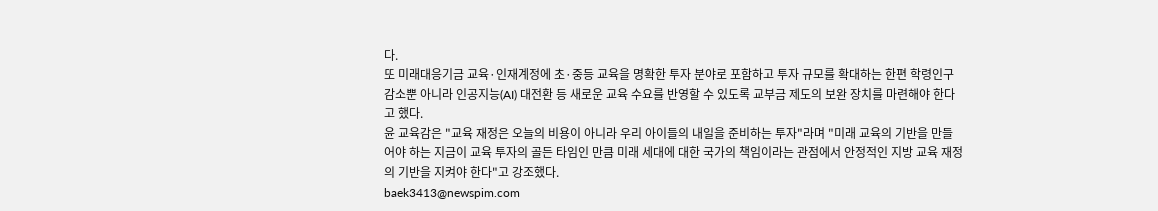다.
또 미래대응기금 교육·인재계정에 초·중등 교육을 명확한 투자 분야로 포함하고 투자 규모를 확대하는 한편 학령인구 감소뿐 아니라 인공지능(AI) 대전환 등 새로운 교육 수요를 반영할 수 있도록 교부금 제도의 보완 장치를 마련해야 한다고 했다.
윤 교육감은 "교육 재정은 오늘의 비용이 아니라 우리 아이들의 내일을 준비하는 투자"라며 "미래 교육의 기반을 만들어야 하는 지금이 교육 투자의 골든 타임인 만큼 미래 세대에 대한 국가의 책임이라는 관점에서 안정적인 지방 교육 재정의 기반을 지켜야 한다"고 강조했다.
baek3413@newspim.com